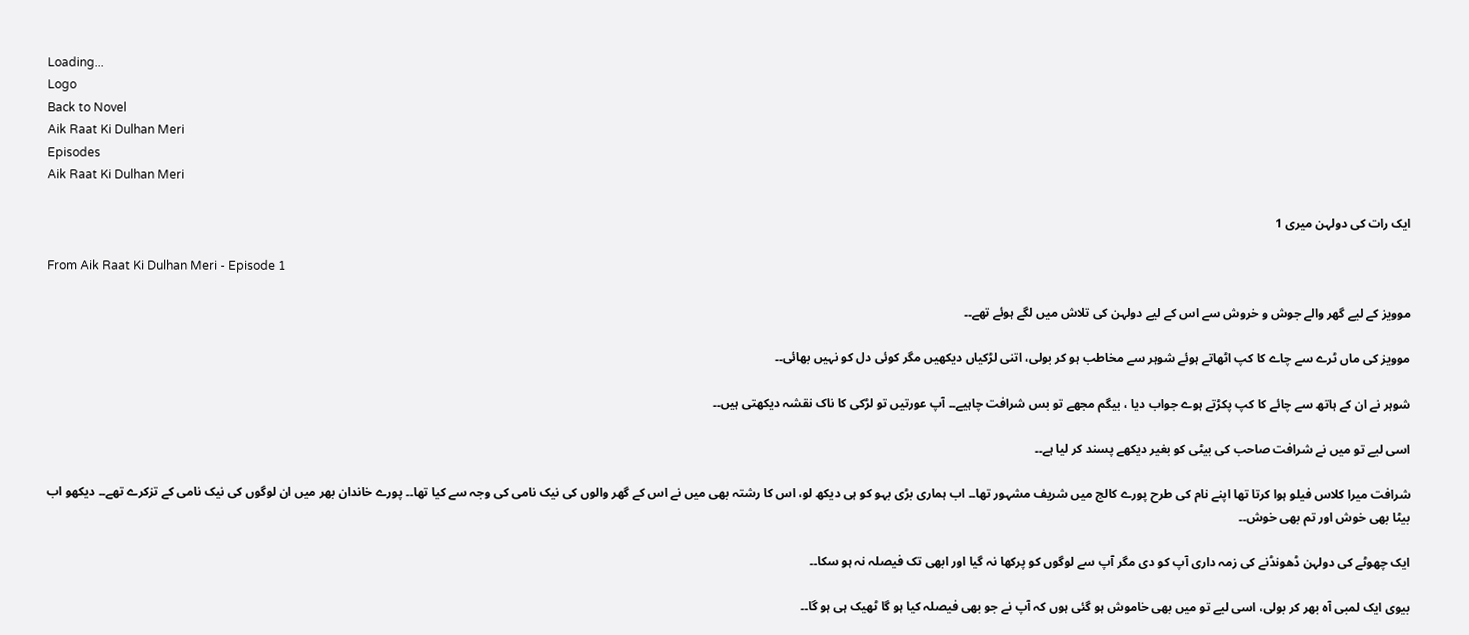Loading...
Logo
Back to Novel
Aik Raat Ki Dulhan Meri
Episodes
Aik Raat Ki Dulhan Meri

ایک رات کی دولہن میری 1

From Aik Raat Ki Dulhan Meri - Episode 1

موویز کے لیے گھر والے جوش و خروش سے اس کے لیے دولہن کی تلاش میں لگے ہوئے تھے۔۔

موویز کی ماں ٹرے سے چاے کا کپ اٹھاتے ہوئے شوہر سے مخاطب ہو کر بولی، اتنی لڑکیاں دیکھیں مگر کوئی دل کو نہیں بھائی۔۔

شوہر نے ان کے ہاتھ سے چائے کا کپ پکڑتے ہوے جواب دیا ، بیگم مجھے تو بس شرافت چاہیے۔۔ آپ عورتیں تو لڑکی کا ناک نقشہ دیکھتی ہیں۔۔

اسی لیے تو میں نے شرافت صاحب کی بیٹی کو بغیر دیکھے پسند کر لیا ہے۔۔

شرافت میرا کلاس فیلو ہوا کرتا تھا اپنے نام کی طرح پورے کالج میں شریف مشہور تھا۔۔ اب ہماری بڑی بہو کو ہی دیکھ لو، اس کا رشتہ بھی میں نے اس کے گھر والوں کی نیک نامی کی وجہ سے کیا تھا۔۔ پورے خاندان بھر میں ان لوگوں کی نیک نامی کے تزکرے تھے۔۔ دیکھو اب بیٹا بھی خوش اور تم بھی خوش۔۔

ایک چھوٹے کی دولہن ڈھونڈنے کی زمہ داری آپ کو دی مگر آپ سے لوگوں کو پرکھا نہ گیا اور ابھی تک فیصلہ نہ ہو سکا۔۔

بیوی ایک لمبی آہ بھر کر بولی، اسی لیے تو میں بھی خاموش ہو گئی ہوں کہ آپ نے جو بھی فیصلہ کیا ہو گا ٹھیک ہی ہو گا۔۔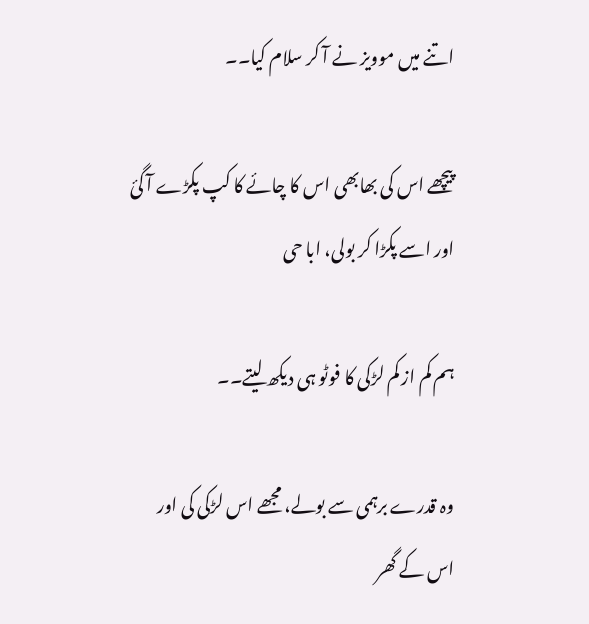اتنے میں موویز نے آ کر سلام کیا۔۔

پیچھے اس کی بھابھی اس کا چائے کا کپ پکڑے آ گئ اور اسے پکڑا کر بولی، ابا حی

ہم کم از کم لڑکی کا فوٹو ہی دیکھ لیتے۔۔

وہ قدرے برہمی سے بولے، مجھے اس لڑکی کی اور اس کے گھر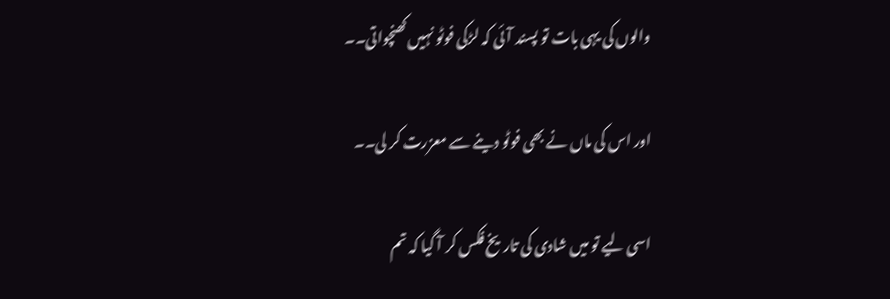والوں کی یہی بات تو پسند آئی کہ لڑکی فوٹو نہیں کھنچواتی۔۔

اور اس کی ماں نے بھی فوٹو دینے سے معزرت کر لی۔۔

اسی لیے تو میں شادی کی تاریخ فکس کر آ گیا کہ تم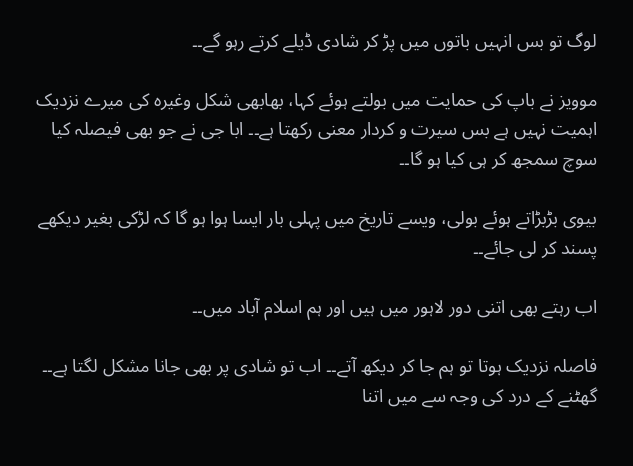لوگ تو بس انہیں باتوں میں پڑ کر شادی ڈیلے کرتے رہو گے۔۔

موویز نے باپ کی حمایت میں بولتے ہوئے کہا، بھابھی شکل وغیرہ کی میرے نزدیک اہمیت نہیں ہے بس سیرت و کردار معنی رکھتا ہے۔۔ ابا جی نے جو بھی فیصلہ کیا سوچ سمجھ کر ہی کیا ہو گا۔۔

بیوی بڑبڑاتے ہوئے بولی، ویسے تاریخ میں پہلی بار ایسا ہوا ہو گا کہ لڑکی بغیر دیکھے پسند کر لی جائے۔۔

اب رہتے بھی اتنی دور لاہور میں ہیں اور ہم اسلام آباد میں۔۔

فاصلہ نزدیک ہوتا تو ہم جا کر دیکھ آتے۔۔ اب تو شادی پر بھی جانا مشکل لگتا ہے۔۔ گھٹنے کے درد کی وجہ سے میں اتنا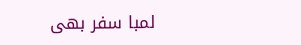لمبا سفر بھی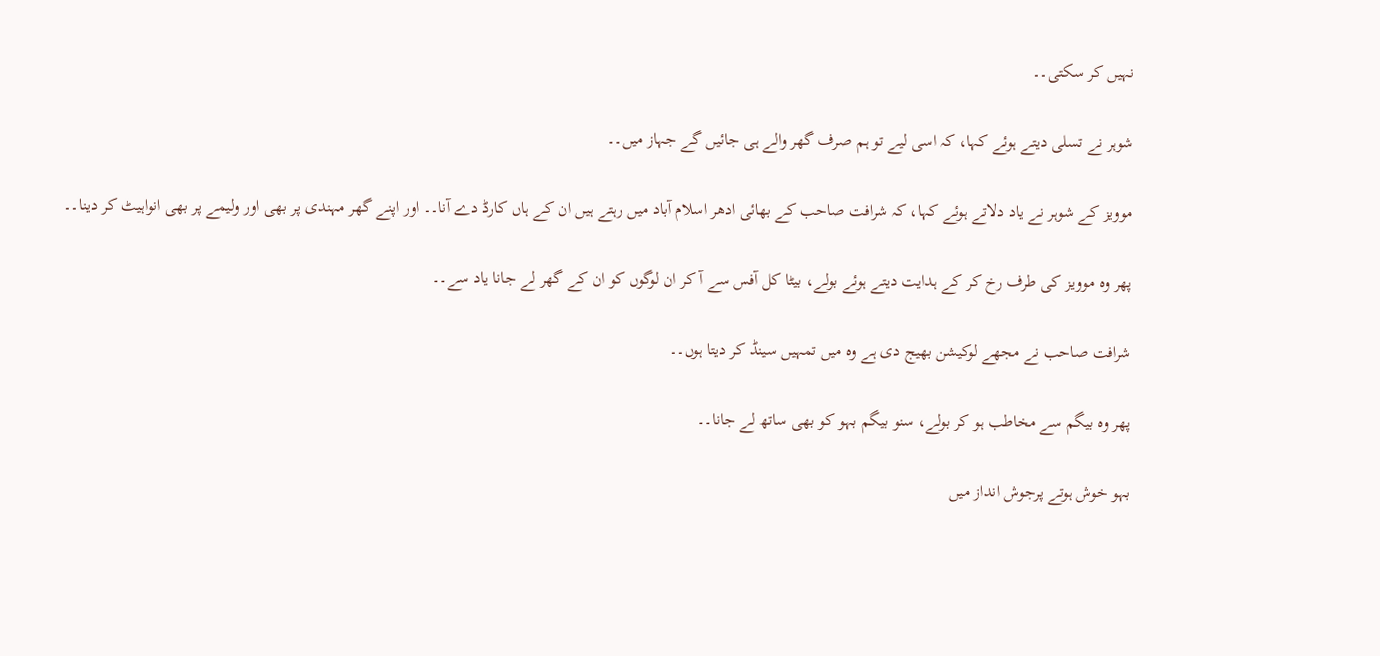نہیں کر سکتی۔۔

شوہر نے تسلی دیتے ہوئے کہا، کہ اسی لیے تو ہم صرف گھر والے ہی جائیں گے جہاز میں۔۔

موویز کے شوہر نے یاد دلاتے ہوئے کہا، کہ شرافت صاحب کے بھائی ادھر اسلام آباد میں رہتے ہیں ان کے ہاں کارڈ دے آنا۔۔ اور اپنے گھر مہندی پر بھی اور ولیمے پر بھی انواہیٹ کر دینا۔۔

پھر وہ موویز کی طرف رخ کر کے ہدایت دیتے ہوئے بولے، بیٹا کل آفس سے آ کر ان لوگوں کو ان کے گھر لے جانا یاد سے۔۔

شرافت صاحب نے مجھے لوکیشن بھیج دی ہے وہ میں تمہیں سینڈ کر دیتا ہوں۔۔

پھر وہ بیگم سے مخاطب ہو کر بولے، سنو بیگم بہو کو بھی ساتھ لے جانا۔۔

بہو خوش ہوتے پرجوش انداز میں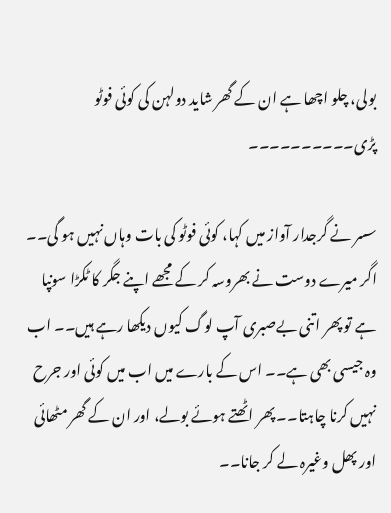بولی، چلو اچھا ہے ان کے گھر شاید دولہن کی کوئی فوٹو پڑی۔۔۔۔۔۔۔۔۔۔

سسر نے گرجدار آواز میں کہا، کوئی فوٹو کی بات وہاں نہیں ہو گی۔۔ اگر میرے دوست نے بھروسہ کر کے مجھے اپنے جگر کا ٹکڑا سونپا ہے تو پھر اتنی بےصبری آپ لوگ کیوں دیکھا رہے ہیں۔۔ اب وہ جیسی بھی ہے۔۔ اس کے بارے میں اب میں کوئی اور جرح نہیں کرنا چاہتا۔۔ پھر اٹھتے ہوئے بولے، اور ان کے گھر مٹھائی اور پھل وغیرہ لے کر جانا۔۔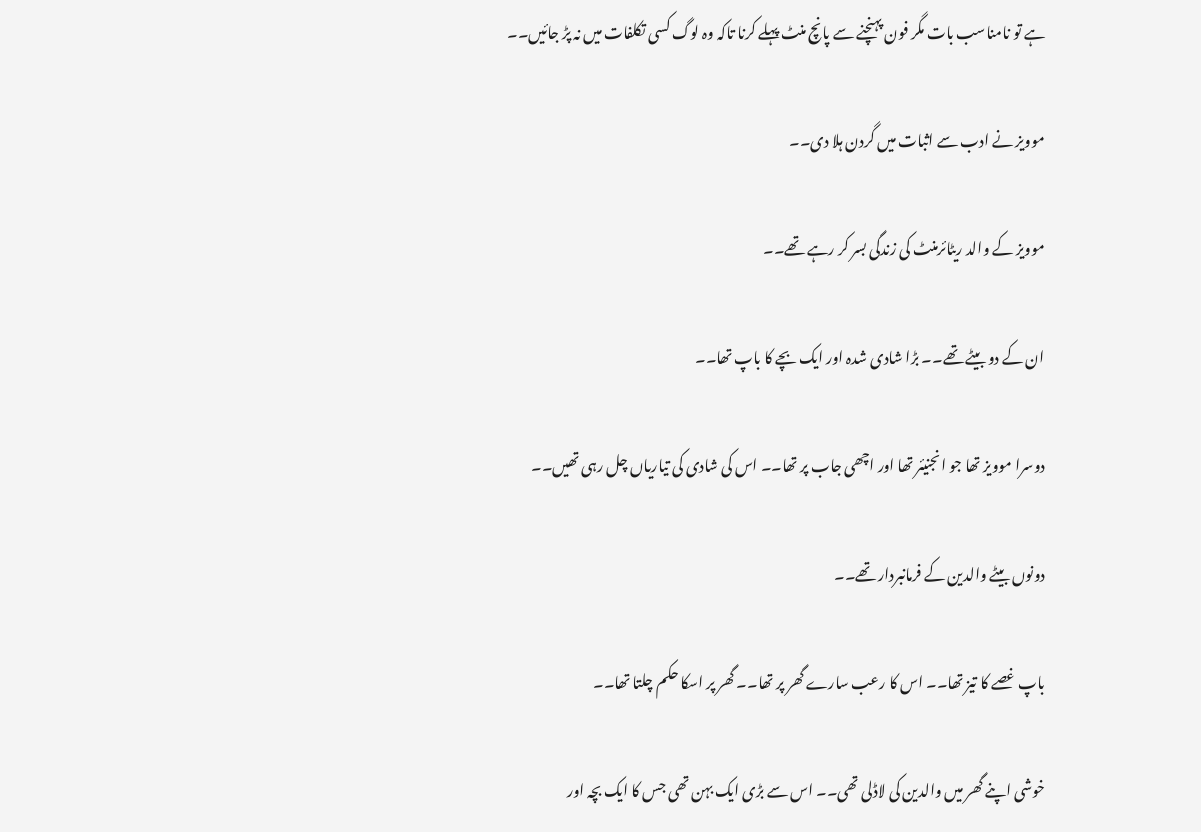ہے تو نامناسب بات مگر فون پہنچنے سے پانچ منٹ پہلے کرنا تاکہ وہ لوگ کسی تکلفات میں نہ پڑ جائیں۔۔

موویز نے ادب سے اثبات میں گردن ہلا دی۔۔

موویز کے والد ریٹائرمنٹ کی زندگی بسر کر رہے تھے۔۔

ان کے دو بیٹے تھے۔۔ بڑا شادی شدہ اور ایک بچے کا باپ تھا۔۔

دوسرا موویز تھا جو انجنیئر تھا اور اچھی جاب پر تھا۔۔ اس کی شادی کی تیاریاں چل رہی تھیں۔۔

دونوں بیٹے والدین کے فرمانبردار تھے۔۔

باپ غصے کا تیز تھا۔۔ اس کا رعب سارے گھر پر تھا۔۔ گھر پر اسکا حکم چلتا تھا۔۔

خوشی اپنے گھر میں والدین کی لاڈلی تھی۔۔ اس سے بڑی ایک بہن تھی جس کا ایک بچہ اور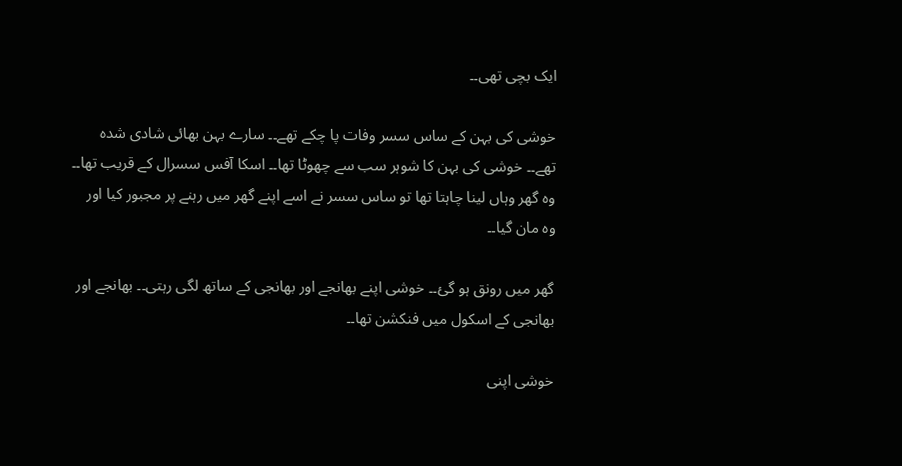ایک بچی تھی۔۔

خوشی کی بہن کے ساس سسر وفات پا چکے تھے۔۔ سارے بہن بھائی شادی شدہ تھے۔۔ خوشی کی بہن کا شوہر سب سے چھوٹا تھا۔۔ اسکا آفس سسرال کے قریب تھا۔۔ وہ گھر وہاں لینا چاہتا تھا تو ساس سسر نے اسے اپنے گھر میں رہنے پر مجبور کیا اور وہ مان گیا۔۔

گھر میں رونق ہو گئ۔۔ خوشی اپنے بھانجے اور بھانجی کے ساتھ لگی رہتی۔۔ بھانجے اور بھانجی کے اسکول میں فنکشن تھا۔۔

خوشی اپنی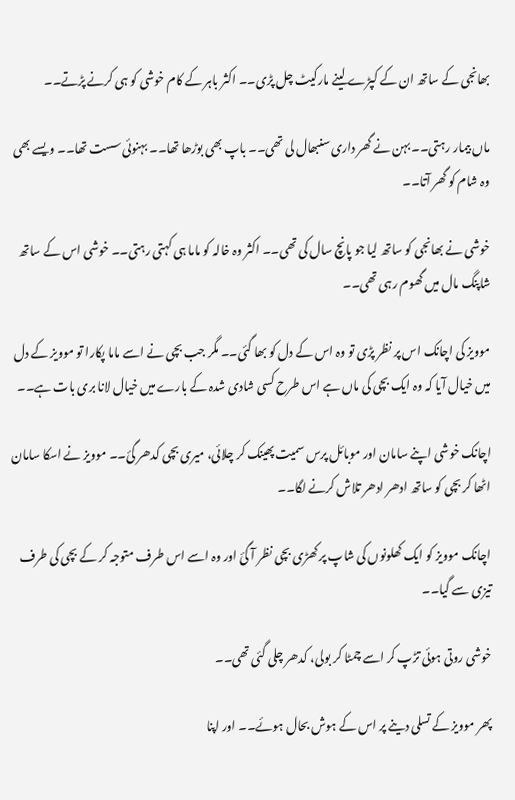بھانجی کے ساتھ ان کے کپڑے لینے مارکیٹ چل پڑی۔۔ اکثر باہر کے کام خوشی کو ہی کرنے پڑتے۔۔

ماں بیمار رہتی۔۔ بہن نے گھر داری سنبھال لی تھی۔۔ باپ بھی بوڑھا تھا۔۔ بہنوئی سست تھا۔۔ ویسے بھی وہ شام کو گھر آتا۔۔

خوشی نے بھانجی کو ساتھ لیا جو پانچ سال کی تھی۔۔ اکثر وہ خالہ کو ماما ہی کہتی رہتی۔۔ خوشی اس کے ساتھ شاپنگ مال میں گھوم رہی تھی۔۔

موویز کی اچانک اس پر نظر پڑی تو وہ اس کے دل کو بھا گئی۔۔ مگر جب بچی نے اسے ماما پکارا تو موویز کے دل میں خیال آیا کہ وہ ایک بچی کی ماں ہے اس طرح کسی شادی شدہ کے بارے میں خیال لانا بری بات ہے۔۔

اچانک خوشی اپنے سامان اور موبائل پرس سمیت پھینک کر چلائی، میری بچی کدھر گئ۔۔ موویز نے اسکا سامان اٹھا کر بچی کو ساتھ ادھر ادھر تلاش کرنے لگا۔۔

اچانک موویز کو ایک کھلونوں کی شاپ پر کھڑی بچی نظر آ گئ اور وہ اسے اس طرف متوجہ کر کے بچی کی طرف تیزی سے گیا۔۔

خوشی روتی ہوئی تڑپ کر اسے چمٹا کر بولی، کدھر چلی گئی تھی۔۔

پھر موویز کے تسلی دینے پر اس کے ہوش بحال ہوئے۔۔ اور اپنا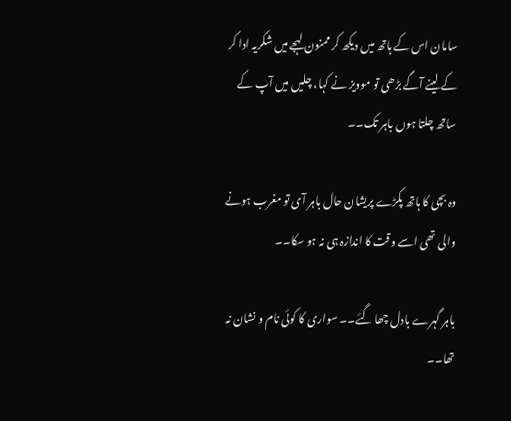سامان اس کے ہاتھ میں دیکھ کر ممنون لہجے میں شکریہ ادا کر کے لینے آگے بڑھی تو موویز نے کہا، چلیں میں آپ کے ساتھ چلتا ہوں باہر تک۔۔

وہ بچی کا ہاتھ پکڑے پریشان حال باہر آی تو مغرب ہونے والی تھی اسے وقت کا اندازہ ہی نہ ہو سکا۔۔

باہر گہرے بادل چھا گئے۔۔ سواری کا کوئی نام و نشان نہ تھا۔۔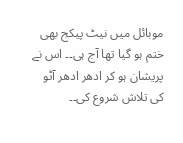موبائل میں نیٹ پیکج بھی ختم ہو گیا تھا آج ہی۔۔ اس نے پریشان ہو کر ادھر ادھر آٹو کی تلاش شروع کی۔۔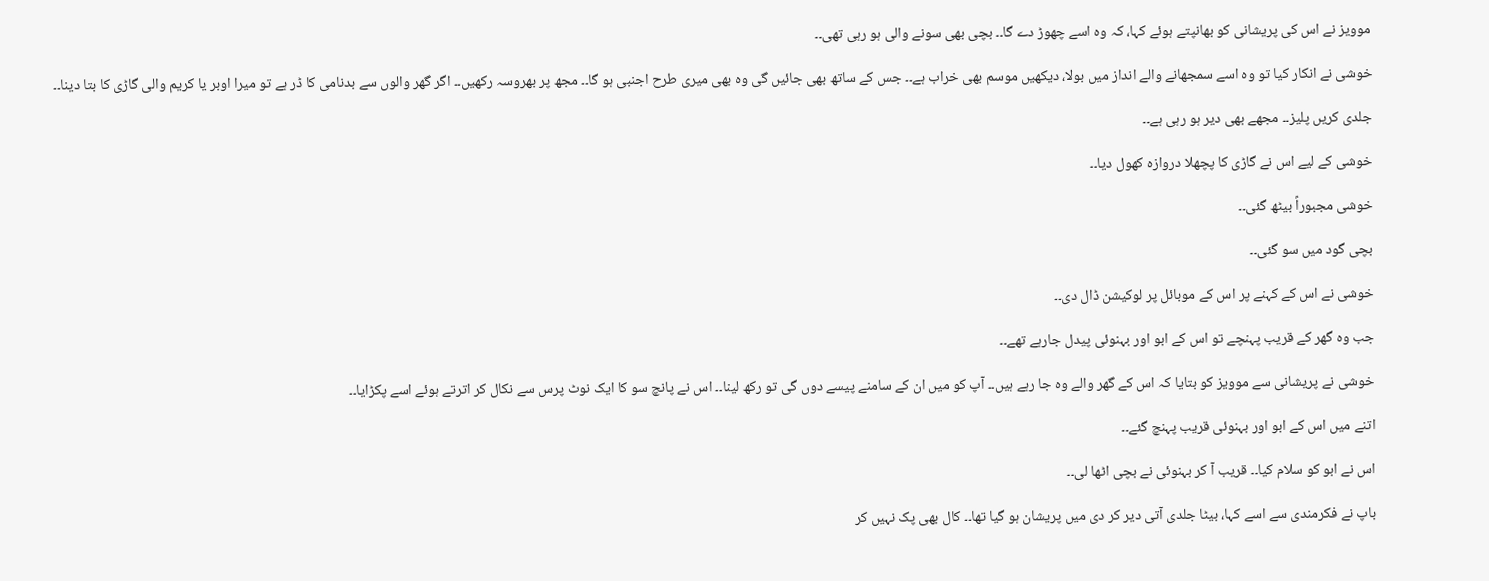موویز نے اس کی پریشانی کو بھانپتے ہوئے کہا، کہ وہ اسے چھوڑ دے گا۔۔ بچی بھی سونے والی ہو رہی تھی۔۔

خوشی نے انکار کیا تو وہ اسے سمجھانے والے انداز میں بولا، دیکھیں موسم بھی خراب ہے۔۔ جس کے ساتھ بھی جائیں گی وہ بھی میری طرح اجنبی ہو گا۔۔ مجھ پر بھروسہ رکھیں۔۔ اگر گھر والوں سے بدنامی کا ڈر ہے تو میرا اوبر یا کریم والی گاڑی کا بتا دینا۔۔

جلدی کریں پلیز۔۔ مجھے بھی دیر ہو رہی ہے۔۔

خوشی کے لیے اس نے گاڑی کا پچھلا دروازہ کھول دیا۔۔

خوشی مجبوراً بیٹھ گئی۔۔

بچی گود میں سو گئی۔۔

خوشی نے اس کے کہنے پر اس کے موبائل پر لوکیشن ڈال دی۔۔

جب وہ گھر کے قریب پہنچے تو اس کے ابو اور بہنوئی پیدل جارہے تھے۔۔

خوشی نے پریشانی سے موویز کو بتایا کہ اس کے گھر والے وہ جا رہے ہیں۔۔ آپ کو میں ان کے سامنے پیسے دوں گی تو رکھ لینا۔۔ اس نے پانچ سو کا ایک نوٹ پرس سے نکال کر اترتے ہوئے اسے پکڑایا۔۔

اتنے میں اس کے ابو اور بہنوئی قریب پہنچ گئے۔۔

اس نے ابو کو سلام کیا۔۔ قریب آ کر بہنوئی نے بچی اٹھا لی۔۔

باپ نے فکرمندی سے اسے کہا، بیٹا جلدی آتی دیر کر دی میں پریشان ہو گیا تھا۔۔ کال بھی پک نہیں کر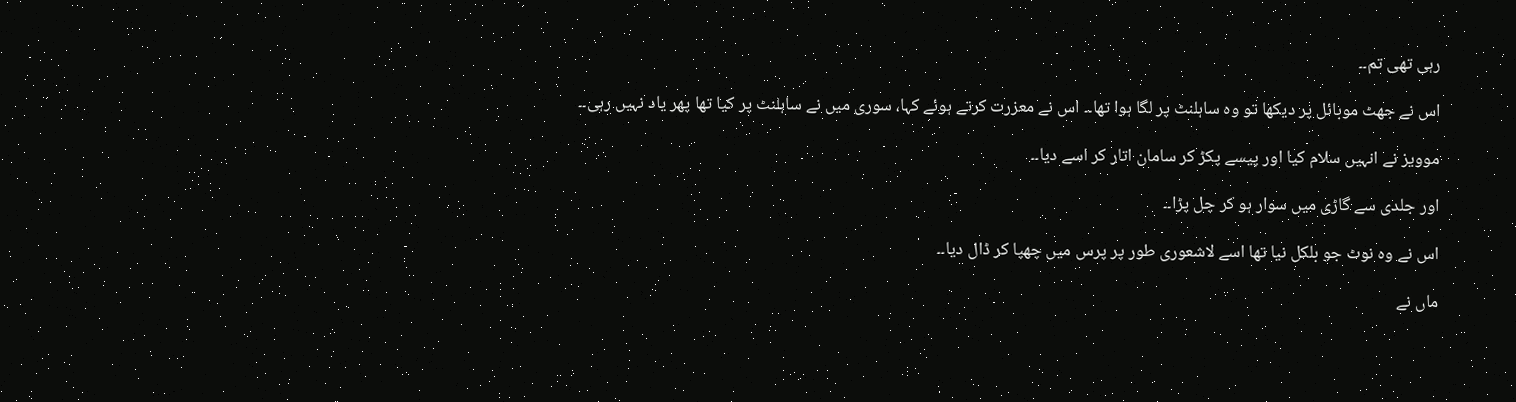رہی تھی تم۔۔

اس نے جھٹ موبائل پر دیکھا تو وہ ساہلنٹ پر لگا ہوا تھا۔۔ اس نے معزرت کرتے ہوئے کہا، سوری میں نے ساہلنٹ پر کیا تھا پھر یاد نہیں رہی۔۔

موویز نے انہیں سلام کیا اور پیسے پکڑ کر سامان اتار کر اسے دیا۔۔

اور جلدی سے گاڑی میں سوار ہو کر چل پڑا۔۔

اس نے وہ نوٹ جو بلکل نیا تھا اسے لاشعوری طور پر پرس میں چھپا کر ڈال دیا۔۔

ماں نے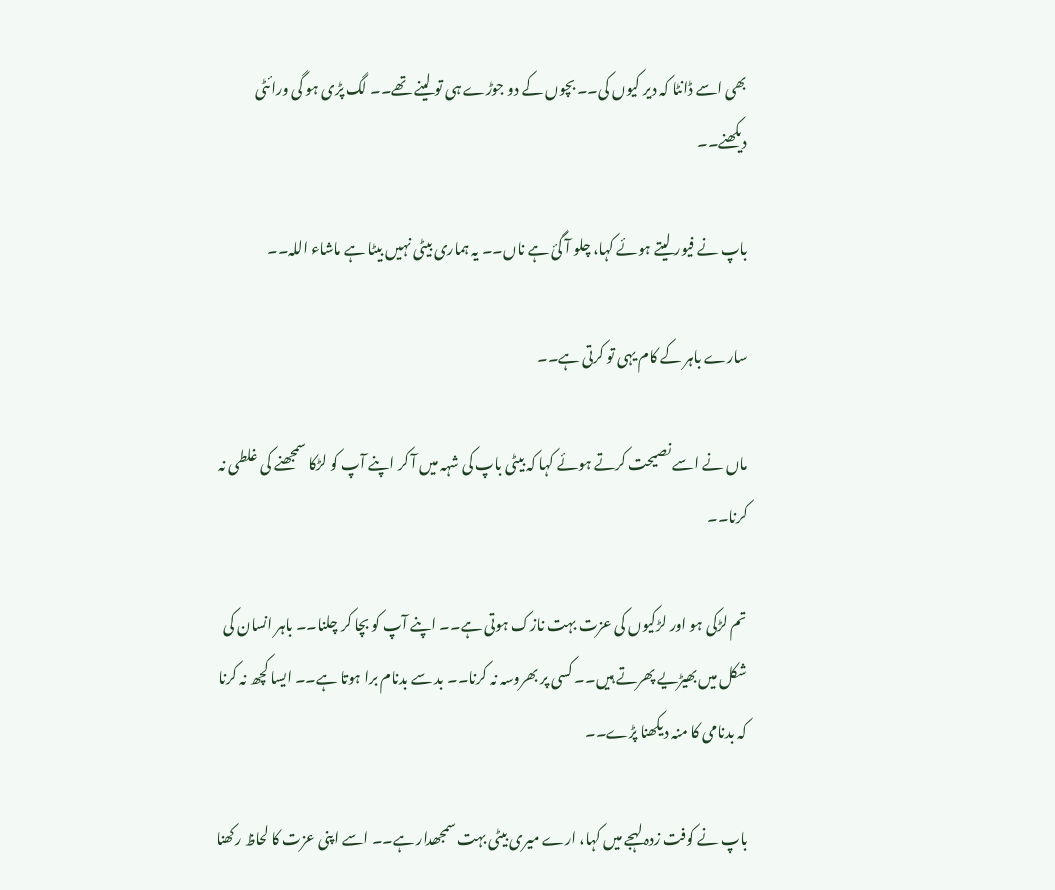بھی اسے ڈانٹا کہ دیر کیوں کی۔۔ بچوں کے دو جوڑے ہی تو لینے تھے۔۔ لگ پڑی ہو گی ورائٹی دیکھنے۔۔

باپ نے فیور لیتے ہوئے کہا، چلو آ گئ ہے ناں۔۔ یہ ہماری بیٹی نہیں بیٹا ہے ماشاء اللہ۔۔

سارے باہر کے کام یہی تو کرتی ہے۔۔

ماں نے اسے نصیحت کرتے ہوئے کہا کہ بیٹی باپ کی شہہ میں آ کر اپنے آپ کو لڑکا سمجھنے کی غلطی نہ کرنا۔۔

تم لڑکی ہو اور لڑکیوں کی عزت بہت نازک ہوتی ہے۔۔ اپنے آپ کو بچا کر چلنا۔۔ باہر انسان کی شکل میں بھیڑیے پھرتے ہیں۔۔ کسی پر بھروسہ نہ کرنا۔۔ بد سے بدنام برا ہوتا ہے۔۔ ایسا کچھ نہ کرنا کہ بدنامی کا منہ دیکھنا پڑے۔۔

باپ نے کوفت زدہ لہجے میں کہا، ارے میری بیٹی بہت سمجھدار ہے۔۔ اسے اپنی عزت کا لحاظ رکھنا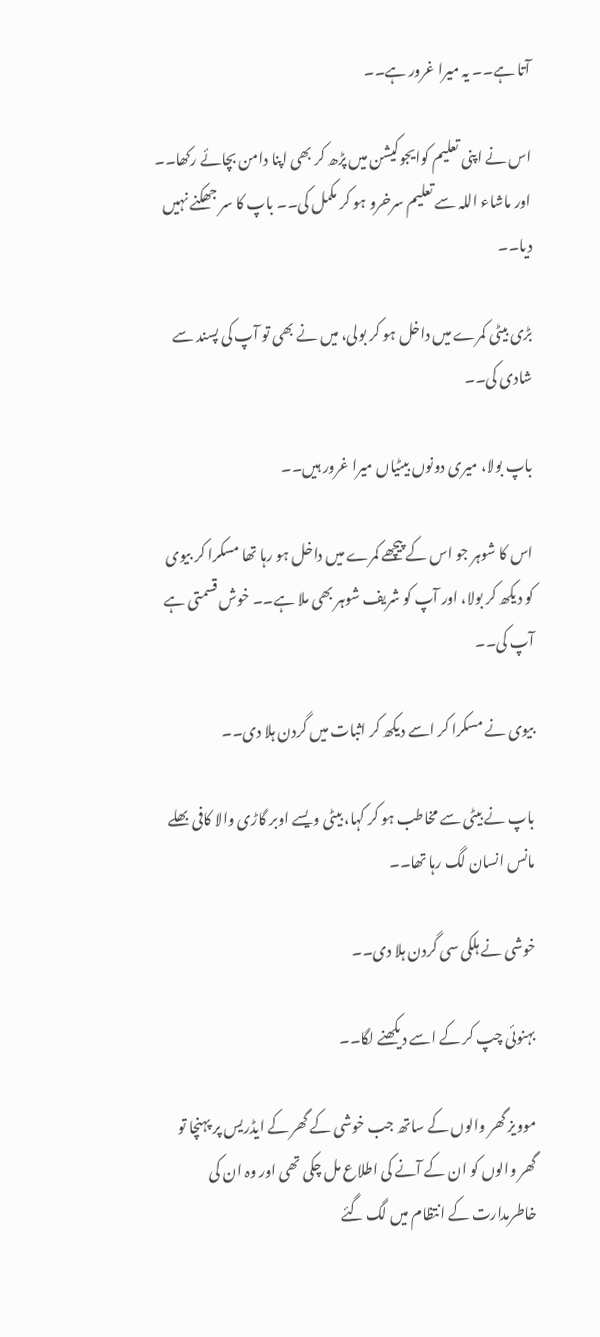آتا ہے۔۔ یہ میرا غرور ہے۔۔

اس نے اپنی تعلیم کوایجوکیشن میں پڑھ کر بھی اپنا دامن بچائے رکھا۔۔ اور ماشاء اللہ سے تعلیم سرخرو ہو کر مکمل کی۔۔ باپ کا سر جھکنے نہیں دیا۔۔

بڑی بیٹی کمرے میں داخل ہو کر بولی، میں نے بھی تو آپ کی پسند سے شادی کی۔۔

باپ بولا، میری دونوں بیٹیاں میرا غرور ہیں۔۔

اس کا شوہر جو اس کے پیچھے کمرے میں داخل ہو رہا تھا مسکرا کر بیوی کو دیکھ کر بولا، اور آپ کو شریف شوہر بھی ملا ہے۔۔ خوش قسمتی ہے آپ کی۔۔

بیوی نے مسکرا کر اسے دیکھ کر اثبات میں گردن ہلا دی۔۔

باپ نے بیٹی سے مخاطب ہو کر کہا، بیٹی ویسے اوبر گاڑی والا کافی بھلے مانس انسان لگ رہا تھا۔۔

خوشی نے ہلکی سی گردن ہلا دی۔۔

بہنوئی چپ کر کے اسے دیکھنے لگا۔۔

موویز گھر والوں کے ساتھ جب خوشی کے گھر کے ایڈریس پر پہنچا تو گھر والوں کو ان کے آنے کی اطلاع مل چکی تھی اور وہ ان کی خاطرمدارت کے انتظام میں لگ گئے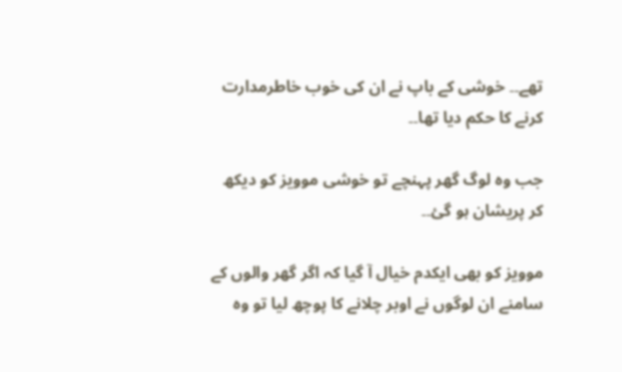تھے۔۔ خوشی کے باپ نے ان کی خوب خاطرمدارت کرنے کا حکم دیا تھا۔۔

جب وہ لوگ گھر پہنچے تو خوشی موویز کو دیکھ کر پریشان ہو گئ۔۔

موویز کو بھی ایکدم خیال آ گیا کہ اگر گھر والوں کے سامنے ان لوگوں نے اوبر چلانے کا پوچھ لیا تو وہ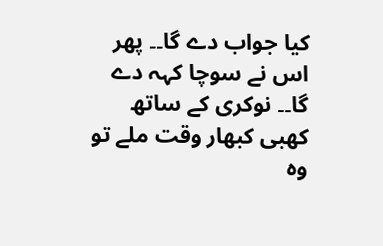کیا جواب دے گا۔۔ پھر اس نے سوچا کہہ دے گا۔۔ نوکری کے ساتھ کھبی کبھار وقت ملے تو وہ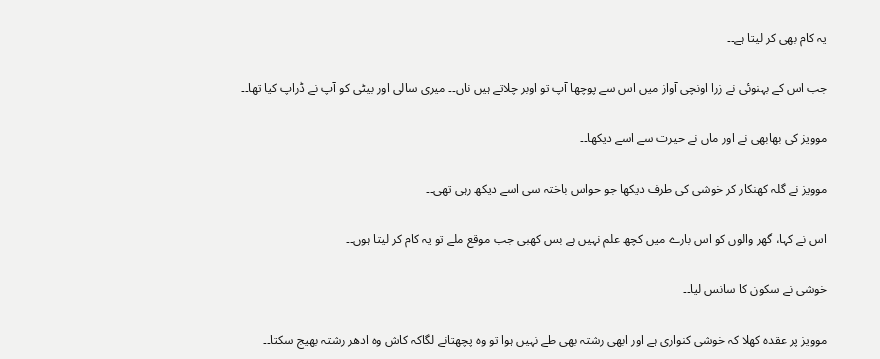یہ کام بھی کر لیتا ہے۔۔

جب اس کے بہنوئی نے زرا اونچی آواز میں اس سے پوچھا آپ تو اوبر چلاتے ہیں ناں۔۔ میری سالی اور بیٹی کو آپ نے ڈراپ کیا تھا۔۔

موویز کی بھابھی نے اور ماں نے حیرت سے اسے دیکھا۔۔

موویز نے گلہ کھنکار کر خوشی کی طرف دیکھا جو حواس باختہ سی اسے دیکھ رہی تھی۔۔

اس نے کہا، گھر والوں کو اس بارے میں کچھ علم نہیں ہے بس کھبی جب موقع ملے تو یہ کام کر لیتا ہوں۔۔

خوشی نے سکون کا سانس لیا۔۔

موویز پر عقدہ کھلا کہ خوشی کنواری ہے اور ابھی رشتہ بھی طے نہیں ہوا تو وہ پچھتانے لگاکہ کاش وہ ادھر رشتہ بھیج سکتا۔۔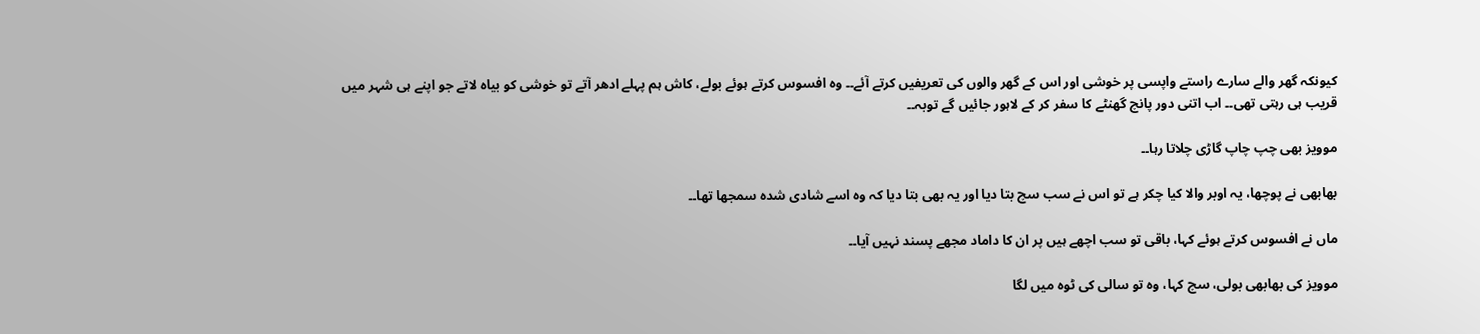کیونکہ گھر والے سارے راستے واپسی پر خوشی اور اس کے گھر والوں کی تعریفیں کرتے آئے۔۔ وہ افسوس کرتے ہوئے بولے، کاش ہم پہلے ادھر آتے تو خوشی کو بیاہ لاتے جو اپنے ہی شہر میں قریب ہی رہتی تھی۔۔ اب اتنی دور پانچ گھنٹے کا سفر کر کے لاہور جائیں گے توبہ۔۔

موویز بھی چپ چاپ گاڑی چلاتا رہا۔۔

بھابھی نے پوچھا، یہ اوبر والا کیا چکر ہے تو اس نے سب سچ بتا دیا اور یہ بھی بتا دیا کہ وہ اسے شادی شدہ سمجھا تھا۔۔

ماں نے افسوس کرتے ہوئے کہا، باقی تو سب اچھے ہیں پر ان کا داماد مجھے پسند نہیں آیا۔۔

موویز کی بھابھی بولی، سچ کہا، وہ تو سالی کی ٹوہ میں لگا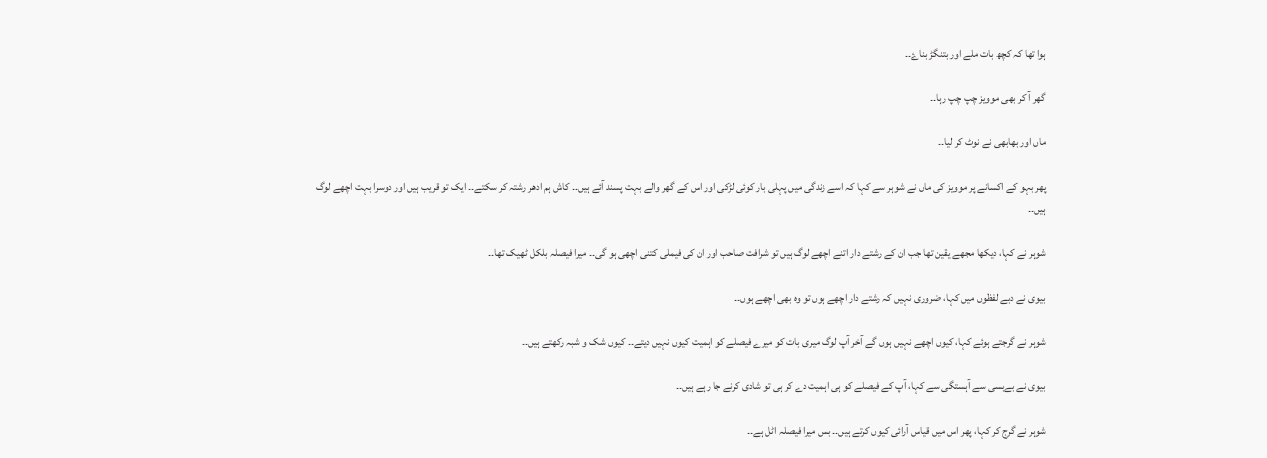ہوا تھا کہ کچھ بات ملے اور بتنگڑ بناۓ۔۔

گھر آ کر بھی موویز چپ چپ رہا۔۔

ماں اور بھابھی نے نوٹ کر لیا۔۔

پھر بہو کے اکسانے پر موویز کی ماں نے شوہر سے کہا کہ اسے زندگی میں پہلی بار کوئی لڑکی اور اس کے گھر والے بہت پسند آئے ہیں۔۔ کاش ہم ادھر رشتہ کر سکتے۔۔ ایک تو قریب ہیں اور دوسرا بہت اچھے لوگ ہیں۔۔

شوہر نے کہا، دیکھا مجھے یقین تھا جب ان کے رشتے دار اتنے اچھے لوگ ہیں تو شرافت صاحب اور ان کی فیملی کتنی اچھی ہو گی۔۔ میرا فیصلہ بلکل ٹھیک تھا۔۔

بیوی نے دبے لفظوں میں کہا، ضروری نہیں کہ رشتے دار اچھے ہوں تو وہ بھی اچھے ہوں۔۔

شوہر نے گرجتے ہوئے کہا، کیوں اچھے نہیں ہوں گے آخر آپ لوگ میری بات کو میرے فیصلے کو اہمیت کیوں نہیں دیتے۔۔ کیوں شک و شبہ رکھتے ہیں۔۔

بیوی نے بےبسی سے آہستگی سے کہا، آپ کے فیصلے کو ہی اہمیت دے کر ہی تو شادی کرنے جا رہے ہیں۔۔

شوہر نے گرج کر کہا، پھر اس میں قیاس آرائی کیوں کرتے ہیں۔۔ بس میرا فیصلہ اٹل ہے۔۔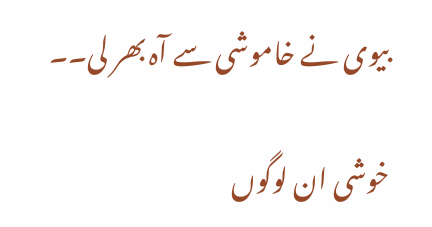بیوی نے خاموشی سے آہ بھر لی۔۔

خوشی ان لوگوں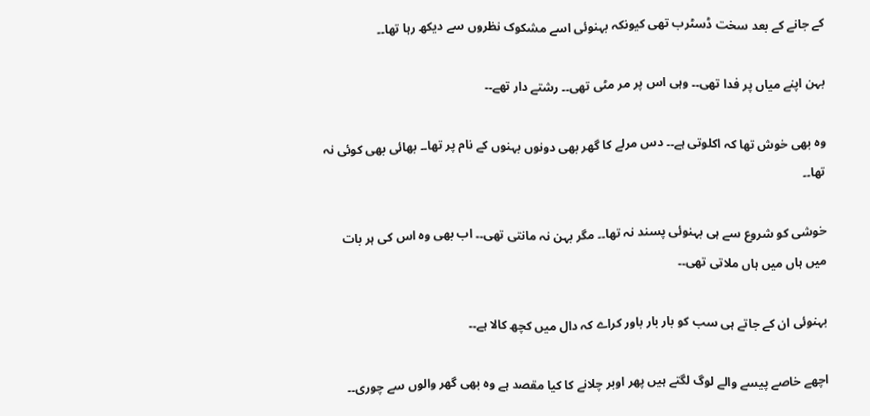کے جانے کے بعد سخت ڈسٹرب تھی کیونکہ بہنوئی اسے مشکوک نظروں سے دیکھ رہا تھا۔۔

بہن اپنے میاں پر فدا تھی۔۔ وہی اس پر مر مٹی تھی۔۔ رشتے دار تھے۔۔

وہ بھی خوش تھا کہ اکلوتی ہے۔۔ دس مرلے کا گھر بھی دونوں بہنوں کے نام پر تھا۔۔ بھائی بھی کوئی نہ تھا۔۔

خوشی کو شروع سے ہی بہنوئی پسند نہ تھا۔۔ مگر بہن نہ مانتی تھی۔۔ اب بھی وہ اس کی ہر بات میں ہاں میں ہاں ملاتی تھی۔۔

بہنوئی ان کے جاتے ہی سب کو بار بار باور کراے کہ دال میں کچھ کالا ہے۔۔

اچھے خاصے پیسے والے لوگ لگتے ہیں پھر اوبر چلانے کا کیا مقصد ہے وہ بھی گھر والوں سے چوری۔۔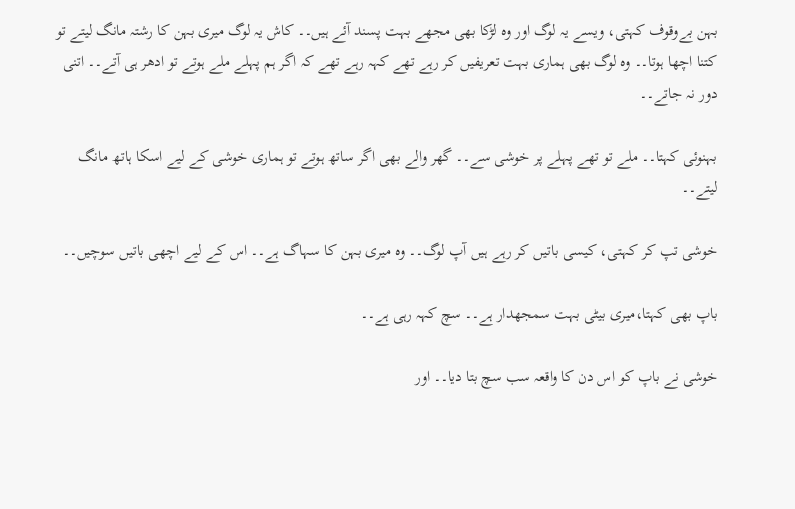بہن بےوقوف کہتی، ویسے یہ لوگ اور وہ لڑکا بھی مجھے بہت پسند آئے ہیں۔۔ کاش یہ لوگ میری بہن کا رشتہ مانگ لیتے تو کتنا اچھا ہوتا۔۔ وہ لوگ بھی ہماری بہت تعریفیں کر رہے تھے کہہ رہے تھے کہ اگر ہم پہلے ملے ہوتے تو ادھر ہی آتے۔۔ اتنی دور نہ جاتے۔۔

بہنوئی کہتا۔۔ ملے تو تھے پہلے پر خوشی سے۔۔ گھر والے بھی اگر ساتھ ہوتے تو ہماری خوشی کے لیے اسکا ہاتھ مانگ لیتے۔۔

خوشی تپ کر کہتی، کیسی باتیں کر رہے ہیں آپ لوگ۔۔ وہ میری بہن کا سہاگ ہے۔۔ اس کے لیے اچھی باتیں سوچیں۔۔

باپ بھی کہتا،میری بیٹی بہت سمجھدار ہے۔۔ سچ کہہ رہی ہے۔۔

خوشی نے باپ کو اس دن کا واقعہ سب سچ بتا دیا۔۔ اور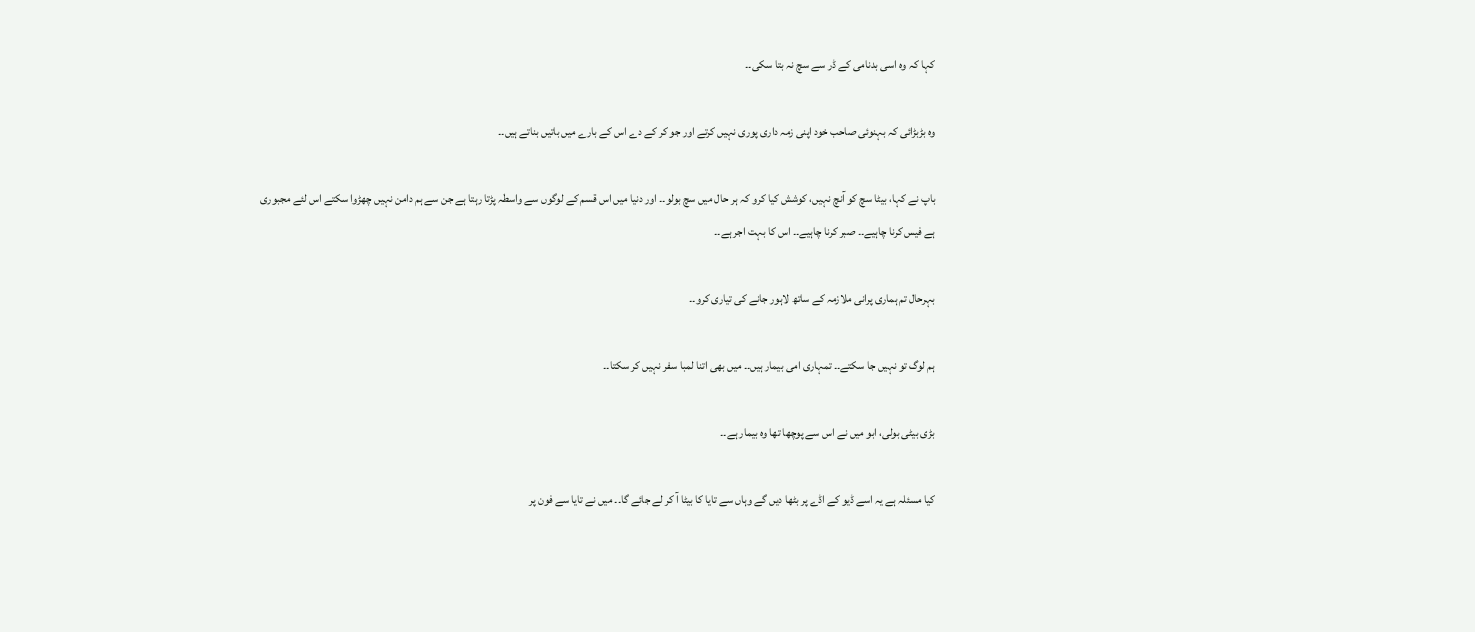کہا کہ وہ اسی بدنامی کے ڈر سے سچ نہ بتا سکی۔۔

وہ بڑبڑائی کہ بہنوئی صاحب خود اپنی زمہ داری پوری نہیں کرتے اور جو کر کے دے اس کے بارے میں باتیں بناتے ہیں۔۔

باپ نے کہا، بیٹا سچ کو آنچ نہیں، کوشش کیا کرو کہ ہر حال میں سچ بولو۔۔ اور دنیا میں اس قسم کے لوگوں سے واسطہ پڑتا رہتا ہے جن سے ہم دامن نہیں چھڑوا سکتے اس لئے مجبوری ہے فیس کرنا چاہیے۔۔ صبر کرنا چاہیے۔۔ اس کا بہت اجر ہے۔۔

بہرحال تم ہماری پرانی ملازمہ کے ساتھ لاہور جانے کی تیاری کرو۔۔

ہم لوگ تو نہیں جا سکتے۔۔ تمہاری امی بیمار ہیں۔۔ میں بھی اتنا لمبا سفر نہیں کر سکتا۔۔

بڑی بیٹی بولی، ابو میں نے اس سے پوچھا تھا وہ بیمار ہے۔۔

کیا مسئلہ ہے یہ اسے ڈیو کے اڈے پر بٹھا دیں گے وہاں سے تایا کا بیٹا آ کر لے جائے گا۔۔ میں نے تایا سے فون پر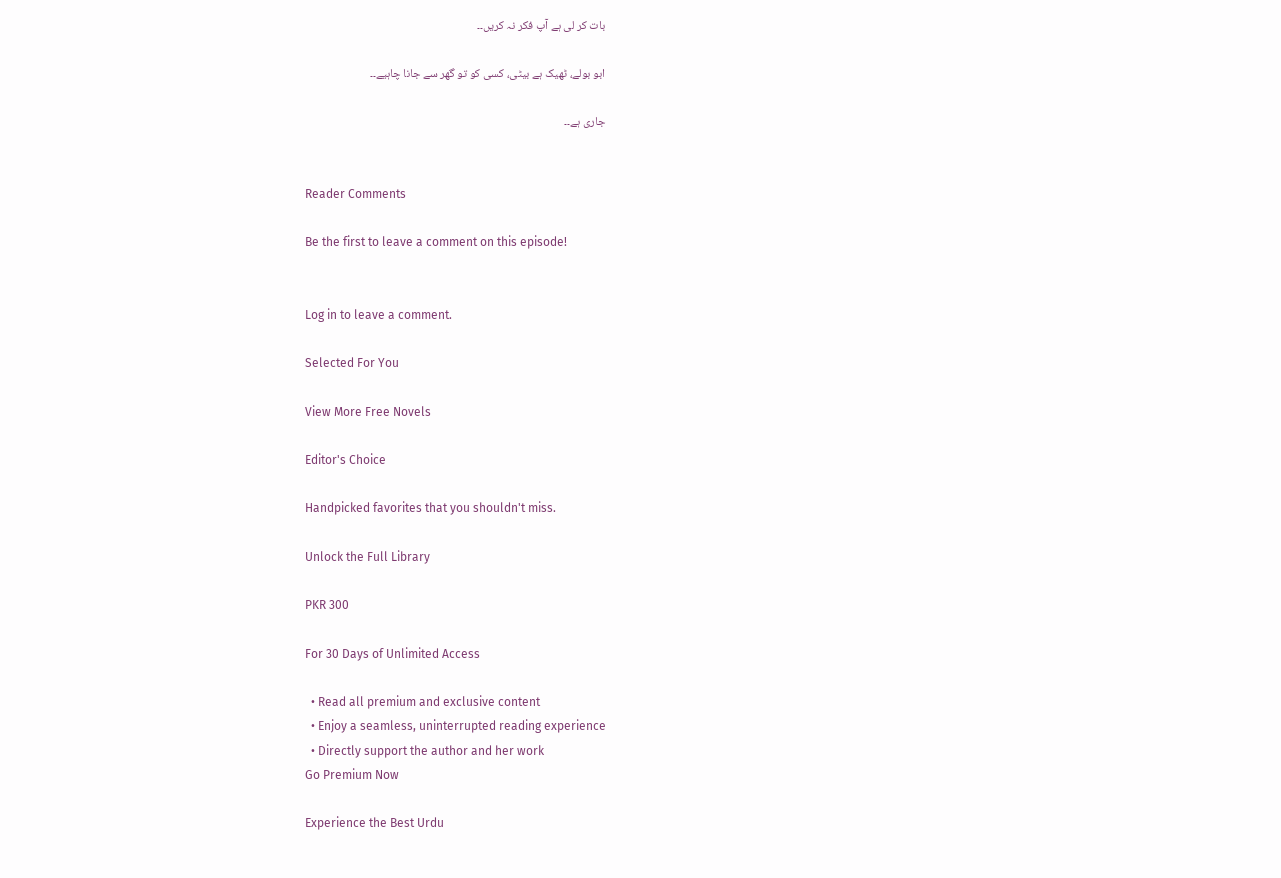بات کر لی ہے آپ فکر نہ کریں۔۔

ابو بولے، ٹھیک ہے بیٹی، کسی کو تو گھر سے جانا چاہیے۔۔

جاری ہے۔۔


Reader Comments

Be the first to leave a comment on this episode!


Log in to leave a comment.

Selected For You

View More Free Novels

Editor's Choice

Handpicked favorites that you shouldn't miss.

Unlock the Full Library

PKR 300

For 30 Days of Unlimited Access

  • Read all premium and exclusive content
  • Enjoy a seamless, uninterrupted reading experience
  • Directly support the author and her work
Go Premium Now

Experience the Best Urdu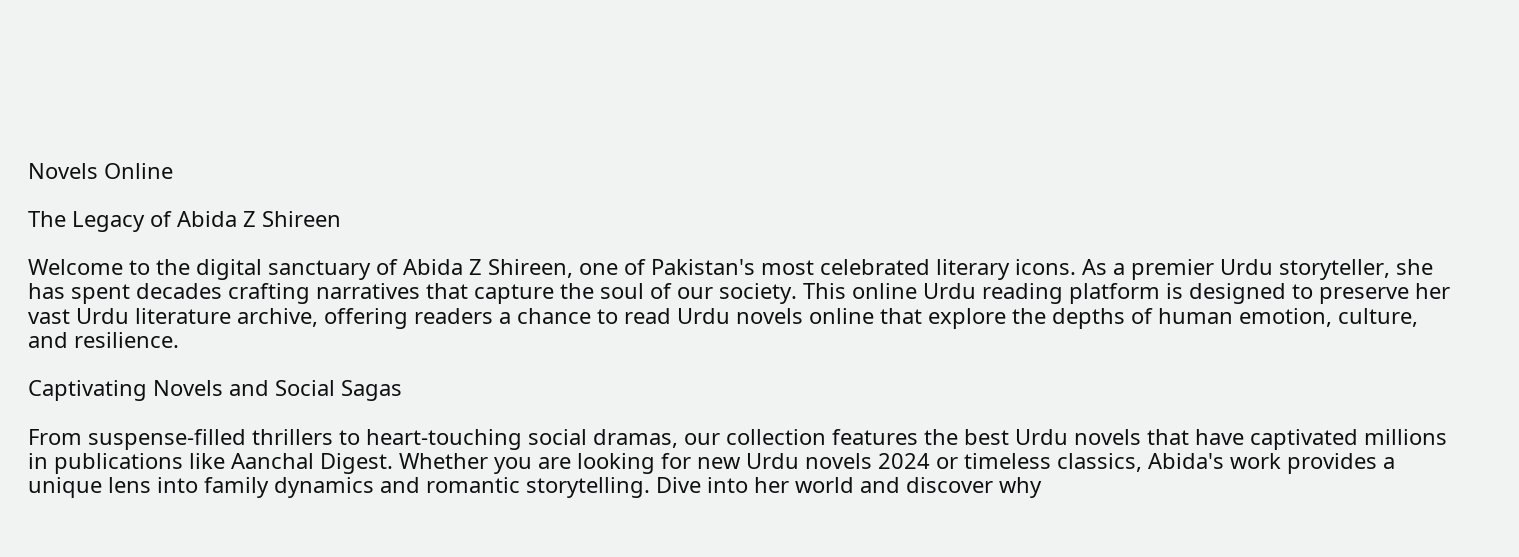Novels Online

The Legacy of Abida Z Shireen

Welcome to the digital sanctuary of Abida Z Shireen, one of Pakistan's most celebrated literary icons. As a premier Urdu storyteller, she has spent decades crafting narratives that capture the soul of our society. This online Urdu reading platform is designed to preserve her vast Urdu literature archive, offering readers a chance to read Urdu novels online that explore the depths of human emotion, culture, and resilience.

Captivating Novels and Social Sagas

From suspense-filled thrillers to heart-touching social dramas, our collection features the best Urdu novels that have captivated millions in publications like Aanchal Digest. Whether you are looking for new Urdu novels 2024 or timeless classics, Abida's work provides a unique lens into family dynamics and romantic storytelling. Dive into her world and discover why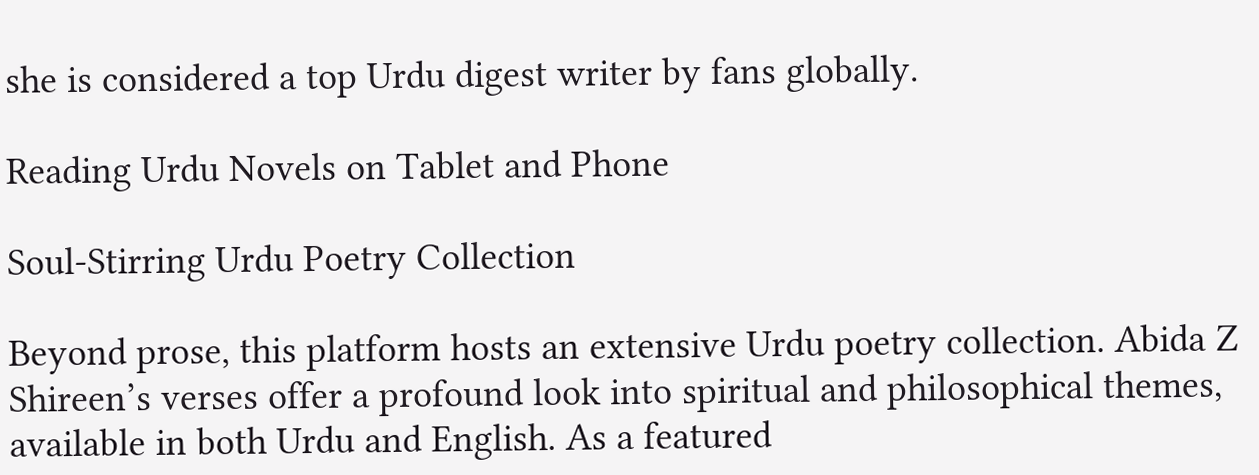she is considered a top Urdu digest writer by fans globally.

Reading Urdu Novels on Tablet and Phone

Soul-Stirring Urdu Poetry Collection

Beyond prose, this platform hosts an extensive Urdu poetry collection. Abida Z Shireen’s verses offer a profound look into spiritual and philosophical themes, available in both Urdu and English. As a featured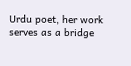Urdu poet, her work serves as a bridge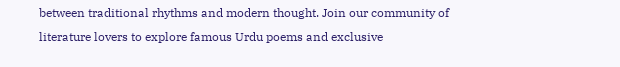between traditional rhythms and modern thought. Join our community of literature lovers to explore famous Urdu poems and exclusive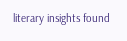literary insights found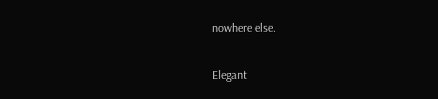nowhere else.

Elegant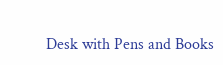Desk with Pens and Books